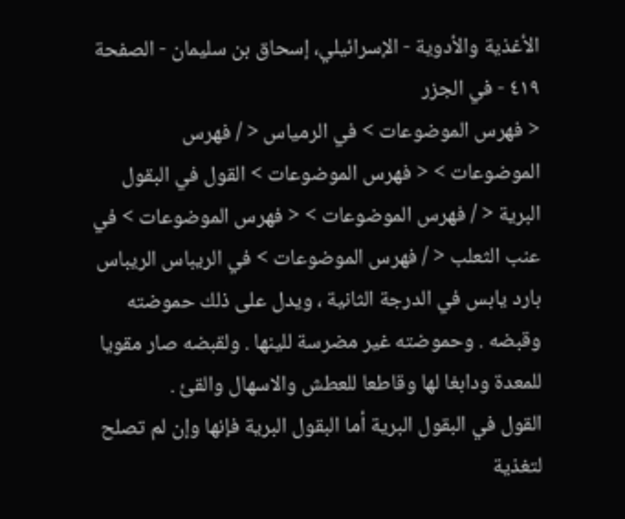الأغذية والأدوية - الإسرائيلي، إسحاق بن سليمان - الصفحة ٤١٩ - في الجزر
< فهرس الموضوعات > في الرمياس < / فهرس الموضوعات > < فهرس الموضوعات > القول في البقول البرية < / فهرس الموضوعات > < فهرس الموضوعات > في عنب الثعلب < / فهرس الموضوعات > في الريباس الريباس بارد يابس في الدرجة الثانية ، ويدل على ذلك حموضته وقبضه . وحموضته غير مضرسة للينها . ولقبضه صار مقويا للمعدة ودابغا لها وقاطعا للعطش والاسهال والقئ .
القول في البقول البرية أما البقول البرية فإنها وإن لم تصلح لتغذية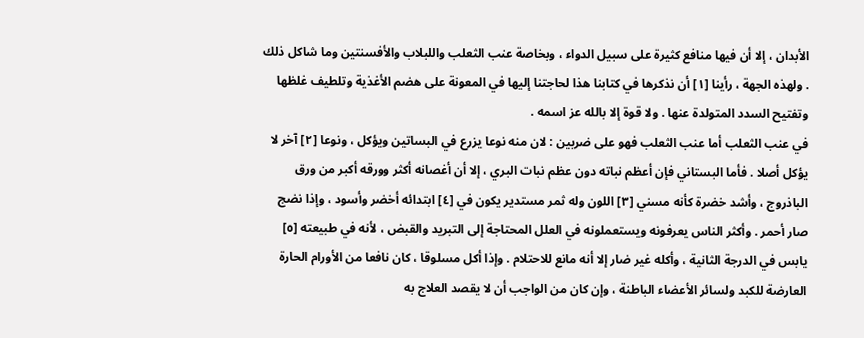الأبدان ، إلا أن فيها منافع كثيرة على سبيل الدواء ، وبخاصة عنب الثعلب واللبلاب والأفسنتين وما شاكل ذلك . ولهذه الجهة ، رأينا [١] أن نذكرها في كتابنا هذا لحاجتنا إليها في المعونة على هضم الأغذية وتلطيف غلظها وتفتيح السدد المتولدة عنها . ولا قوة إلا بالله عز اسمه .
في عنب الثعلب أما عنب الثعلب فهو على ضربين : لان منه نوعا يزرع في البساتين ويؤكل ، ونوعا [٢] آخر لا يؤكل أصلا . فأما البستاني فإن أعظم نباته دون عظم نبات البري ، إلا أن أغصانه أكثر وورقه أكبر من ورق الباذروج ، وأشد خضرة كأنه مسني [٣] اللون وله ثمر مستدير يكون في [٤] ابتدائه أخضر وأسود ، وإذا نضج صار أحمر . وأكثر الناس يعرفونه ويستعملونه في العلل المحتاجة إلى التبريد والقبض ، لأنه في طبيعته [٥] يابس في الدرجة الثانية ، وأكله غير ضار إلا أنه مانع للاحتلام . وإذا أكل مسلوقا ، كان نافعا من الأورام الحارة العارضة للكبد ولسائر الأعضاء الباطنة ، وإن كان من الواجب أن لا يقصد العلاج به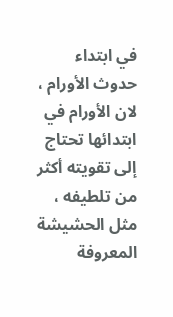في ابتداء حدوث الأورام ، لان الأورام في ابتدائها تحتاج إلى تقويته أكثر من تلطيفه ، مثل الحشيشة المعروفة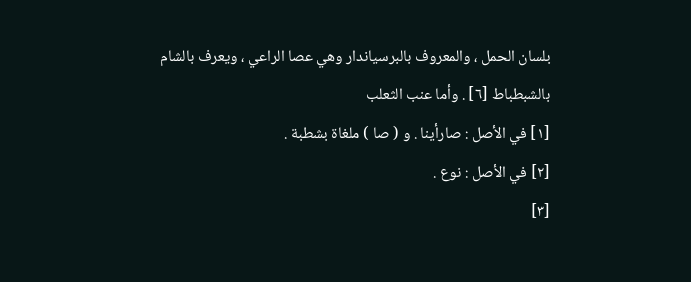بلسان الحمل ، والمعروف بالبرسياندار وهي عصا الراعي ، ويعرف بالشام بالشبطباط [٦] . وأما عنب الثعلب
[١] في الأصل : صارأينا . و ( صا ) ملغاة بشطبة .
[٢] في الأصل : نوع .
[٣]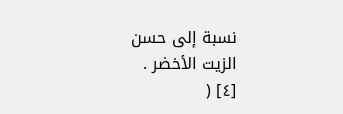نسبة إلى حسن الزيت الأخضر .
[٤] (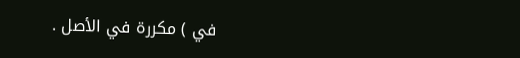في ) مكررة في الأصل .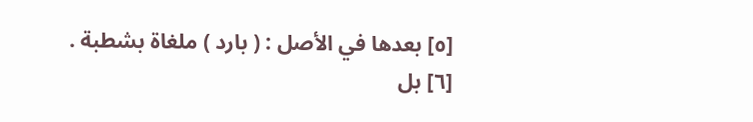[٥] بعدها في الأصل : ( بارد ) ملغاة بشطبة .
[٦] بل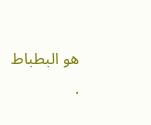هو البطباط .